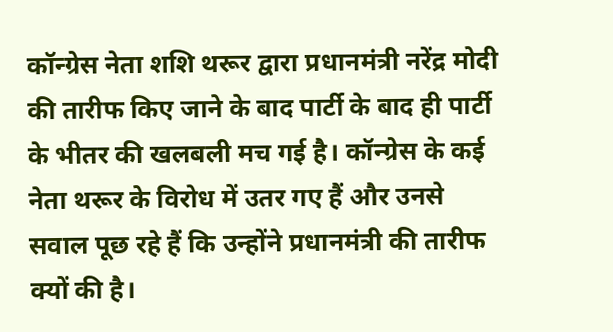कॉन्ग्रेस नेता शशि थरूर द्वारा प्रधानमंत्री नरेंद्र मोदी की तारीफ किए जाने के बाद पार्टी के बाद ही पार्टी के भीतर की खलबली मच गई है। कॉन्ग्रेस के कई नेता थरूर के विरोध में उतर गए हैं और उनसे सवाल पूछ रहे हैं कि उन्होंने प्रधानमंत्री की तारीफ क्यों की है।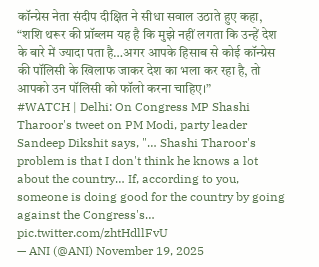कॉन्ग्रेस नेता संदीप दीक्षित ने सीधा सवाल उठाते हुए कहा, “शशि थरूर की प्रॉब्लम यह है कि मुझे नहीं लगता कि उन्हें देश के बारे में ज्यादा पता है…अगर आपके हिसाब से कोई कॉन्ग्रेस की पॉलिसी के खिलाफ जाकर देश का भला कर रहा है, तो आपको उन पॉलिसी को फॉलो करना चाहिए।”
#WATCH | Delhi: On Congress MP Shashi Tharoor's tweet on PM Modi, party leader Sandeep Dikshit says, "… Shashi Tharoor's problem is that I don't think he knows a lot about the country… If, according to you, someone is doing good for the country by going against the Congress's… pic.twitter.com/zhtHdllFvU
— ANI (@ANI) November 19, 2025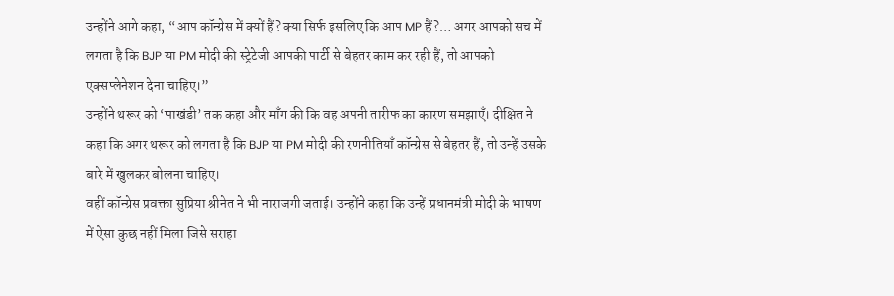उन्होंने आगे कहा, “आप कॉन्ग्रेस में क्यों हैं? क्या सिर्फ इसलिए कि आप MP हैं?… अगर आपको सच में लगता है कि BJP या PM मोदी की स्ट्रेटेजी आपकी पार्टी से बेहतर काम कर रही हैं, तो आपको एक्सप्लेनेशन देना चाहिए।”
उन्होंने थरूर को ‘पाखंडी’ तक कहा और माँग की कि वह अपनी तारीफ का कारण समझाएँ। दीक्षित ने कहा कि अगर थरूर को लगता है कि BJP या PM मोदी की रणनीतियाँ कॉन्ग्रेस से बेहतर हैं, तो उन्हें उसके बारे में खुलकर बोलना चाहिए।
वहीं कॉन्ग्रेस प्रवक्ता सुप्रिया श्रीनेत ने भी नाराजगी जताई। उन्होंने कहा कि उन्हें प्रधानमंत्री मोदी के भाषण में ऐसा कुछ नहीं मिला जिसे सराहा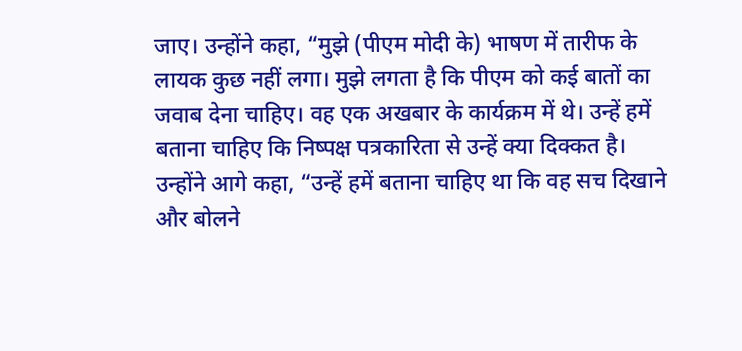जाए। उन्होंने कहा, “मुझे (पीएम मोदी के) भाषण में तारीफ के लायक कुछ नहीं लगा। मुझे लगता है कि पीएम को कई बातों का जवाब देना चाहिए। वह एक अखबार के कार्यक्रम में थे। उन्हें हमें बताना चाहिए कि निष्पक्ष पत्रकारिता से उन्हें क्या दिक्कत है।
उन्होंने आगे कहा, “उन्हें हमें बताना चाहिए था कि वह सच दिखाने और बोलने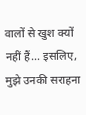वालों से खुश क्यों नहीं हैं… इसलिए, मुझे उनकी सराहना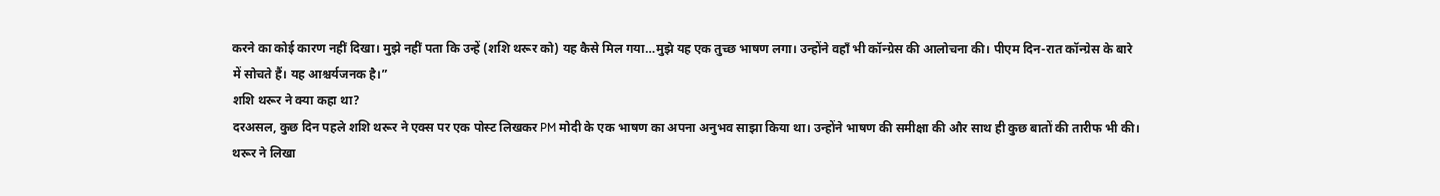करने का कोई कारण नहीं दिखा। मुझे नहीं पता कि उन्हें (शशि थरूर को) यह कैसे मिल गया…मुझे यह एक तुच्छ भाषण लगा। उन्होंने वहाँ भी कॉन्ग्रेस की आलोचना की। पीएम दिन-रात कॉन्ग्रेस के बारे में सोचते हैं। यह आश्चर्यजनक है।”
शशि थरूर ने क्या कहा था?
दरअसल, कुछ दिन पहले शशि थरूर ने एक्स पर एक पोस्ट लिखकर PM मोदी के एक भाषण का अपना अनुभव साझा किया था। उन्होंने भाषण की समीक्षा की और साथ ही कुछ बातों की तारीफ भी की।
थरूर ने लिखा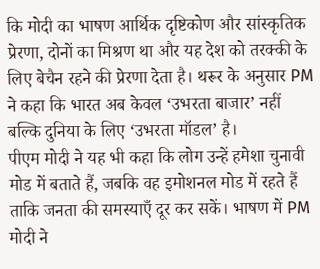कि मोदी का भाषण आर्थिक दृष्टिकोण और सांस्कृतिक प्रेरणा, दोनों का मिश्रण था और यह देश को तरक्की के लिए बेचैन रहने की प्रेरणा देता है। थरूर के अनुसार PM ने कहा कि भारत अब केवल ‘उभरता बाजार’ नहीं बल्कि दुनिया के लिए ‘उभरता मॉडल’ है।
पीएम मोदी ने यह भी कहा कि लोग उन्हें हमेशा चुनावी मोड में बताते हैं, जबकि वह इमोशनल मोड में रहते हैं ताकि जनता की समस्याएँ दूर कर सकें। भाषण में PM मोदी ने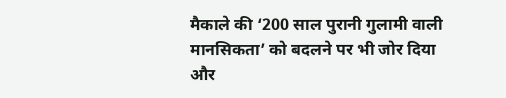मैकाले की ‘200 साल पुरानी गुलामी वाली मानसिकता’ को बदलने पर भी जोर दिया और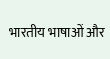भारतीय भाषाओं और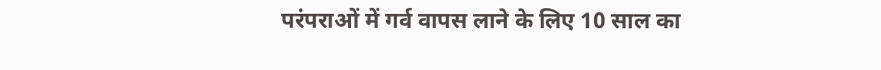परंपराओं में गर्व वापस लाने के लिए 10 साल का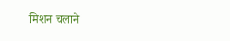मिशन चलाने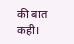की बात कही।